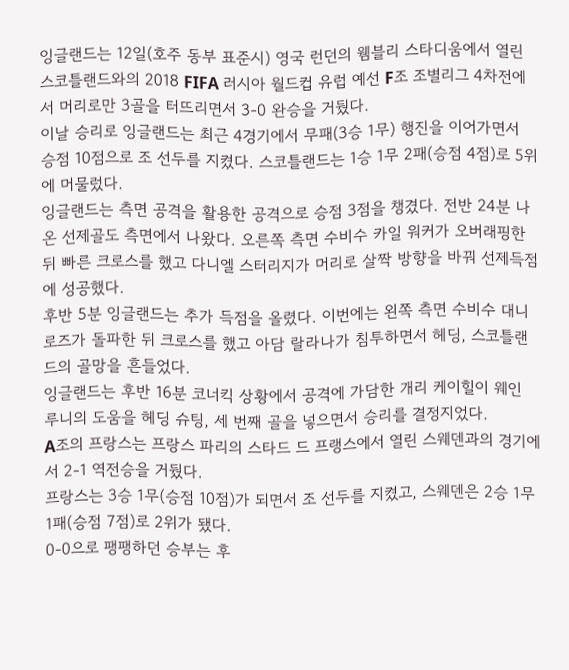잉글랜드는 12일(호주 동부 표준시) 영국 런던의 웸블리 스타디움에서 열린 스코틀랜드와의 2018 FIFA 러시아 월드컵 유럽 예선 F조 조별리그 4차전에서 머리로만 3골을 터뜨리면서 3-0 완승을 거뒀다.
이날 승리로 잉글랜드는 최근 4경기에서 무패(3승 1무) 행진을 이어가면서 승점 10점으로 조 선두를 지켰다. 스코틀랜드는 1승 1무 2패(승점 4점)로 5위에 머물렀다.
잉글랜드는 측면 공격을 활용한 공격으로 승점 3점을 챙겼다. 전반 24분 나온 선제골도 측면에서 나왔다. 오른쪽 측면 수비수 카일 워커가 오버래핑한 뒤 빠른 크로스를 했고 다니엘 스터리지가 머리로 살짝 방향을 바꿔 선제득점에 성공했다.
후반 5분 잉글랜드는 추가 득점을 올렸다. 이번에는 왼쪽 측면 수비수 대니 로즈가 돌파한 뒤 크로스를 했고 아담 랄라나가 침투하면서 헤딩, 스코틀랜드의 골망을 흔들었다.
잉글랜드는 후반 16분 코너킥 상황에서 공격에 가담한 개리 케이힐이 웨인 루니의 도움을 헤딩 슈팅, 세 번째 골을 넣으면서 승리를 결정지었다.
A조의 프랑스는 프랑스 파리의 스타드 드 프랭스에서 열린 스웨덴과의 경기에서 2-1 역전승을 거뒀다.
프랑스는 3승 1무(승점 10점)가 되면서 조 선두를 지켰고, 스웨덴은 2승 1무 1패(승점 7점)로 2위가 됐다.
0-0으로 팽팽하던 승부는 후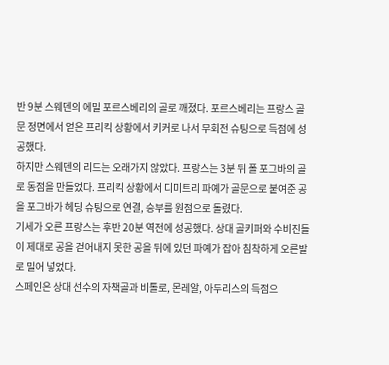반 9분 스웨덴의 에밀 포르스베리의 골로 깨졌다. 포르스베리는 프랑스 골문 정면에서 얻은 프리킥 상황에서 키커로 나서 무회전 슈팅으로 득점에 성공했다.
하지만 스웨덴의 리드는 오래가지 않았다. 프랑스는 3분 뒤 폴 포그바의 골로 동점을 만들었다. 프리킥 상황에서 디미트리 파예가 골문으로 붙여준 공을 포그바가 헤딩 슈팅으로 연결, 승부를 원점으로 돌렸다.
기세가 오른 프랑스는 후반 20분 역전에 성공했다. 상대 골키퍼와 수비진들이 제대로 공을 걷어내지 못한 공을 뒤에 있던 파예가 잡아 침착하게 오른발로 밀어 넣었다.
스페인은 상대 선수의 자책골과 비톨로, 몬레알, 아두리스의 득점으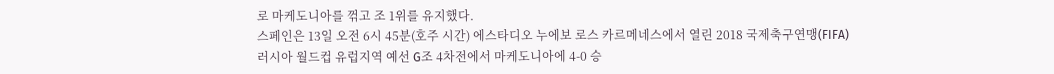로 마케도니아를 꺾고 조 1위를 유지했다.
스페인은 13일 오전 6시 45분(호주 시간) 에스타디오 누에보 로스 카르메네스에서 열린 2018 국제축구연맹(FIFA) 러시아 월드컵 유럽지역 예선 G조 4차전에서 마케도니아에 4-0 승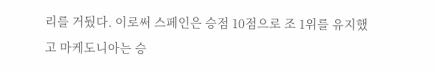리를 거뒀다. 이로써 스페인은 승점 10점으로 조 1위를 유지했고 마케도니아는 승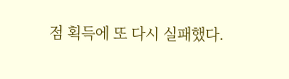점 획득에 또 다시 실패했다.